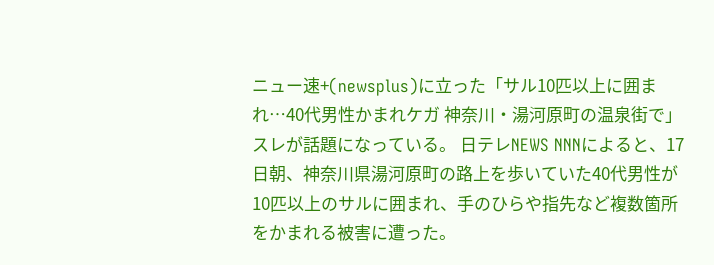ニュー速+(newsplus)に立った「サル10匹以上に囲まれ…40代男性かまれケガ 神奈川・湯河原町の温泉街で」スレが話題になっている。 日テレNEWS NNNによると、17日朝、神奈川県湯河原町の路上を歩いていた40代男性が10匹以上のサルに囲まれ、手のひらや指先など複数箇所をかまれる被害に遭った。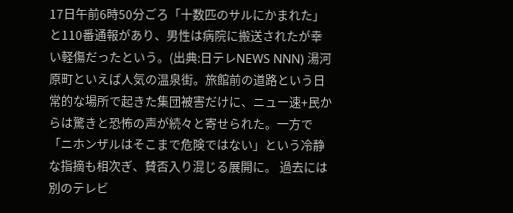17日午前6時50分ごろ「十数匹のサルにかまれた」と110番通報があり、男性は病院に搬送されたが幸い軽傷だったという。(出典:日テレNEWS NNN) 湯河原町といえば人気の温泉街。旅館前の道路という日常的な場所で起きた集団被害だけに、ニュー速+民からは驚きと恐怖の声が続々と寄せられた。一方で「ニホンザルはそこまで危険ではない」という冷静な指摘も相次ぎ、賛否入り混じる展開に。 過去には別のテレビ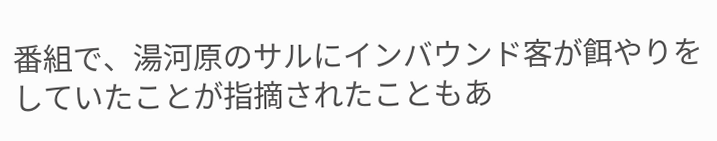番組で、湯河原のサルにインバウンド客が餌やりをしていたことが指摘されたこともあ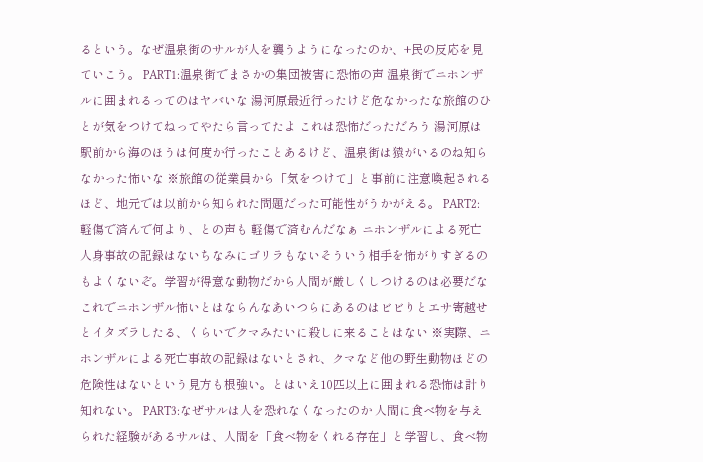るという。なぜ温泉街のサルが人を襲うようになったのか、+民の反応を見ていこう。 PART1:温泉街でまさかの集団被害に恐怖の声 温泉街でニホンザルに囲まれるってのはヤバいな 湯河原最近行ったけど危なかったな旅館のひとが気をつけてねってやたら言ってたよ これは恐怖だっただろう 湯河原は駅前から海のほうは何度か行ったことあるけど、温泉街は猿がいるのね知らなかった怖いな ※旅館の従業員から「気をつけて」と事前に注意喚起されるほど、地元では以前から知られた問題だった可能性がうかがえる。 PART2:軽傷で済んで何より、との声も 軽傷で済むんだなぁ ニホンザルによる死亡人身事故の記録はないちなみにゴリラもないそういう相手を怖がりすぎるのもよくないぞ。学習が得意な動物だから人間が厳しくしつけるのは必要だな これでニホンザル怖いとはならんなあいつらにあるのはビビりとエサ寄越せとイタズラしたる、くらいでクマみたいに殺しに来ることはない ※実際、ニホンザルによる死亡事故の記録はないとされ、クマなど他の野生動物ほどの危険性はないという見方も根強い。とはいえ10匹以上に囲まれる恐怖は計り知れない。 PART3:なぜサルは人を恐れなくなったのか 人間に食べ物を与えられた経験があるサルは、人間を「食べ物をくれる存在」と学習し、食べ物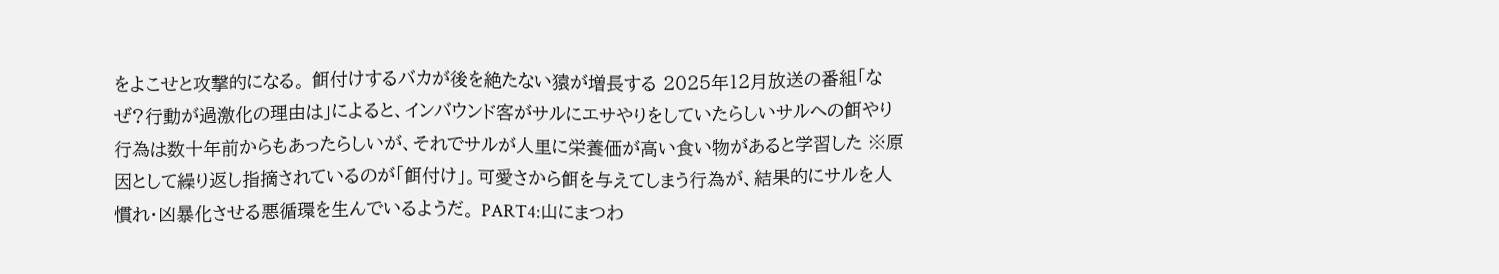をよこせと攻撃的になる。 餌付けするバカが後を絶たない猿が増長する 2025年12月放送の番組「なぜ?行動が過激化の理由は」によると、インバウンド客がサルにエサやりをしていたらしいサルへの餌やり行為は数十年前からもあったらしいが、それでサルが人里に栄養価が高い食い物があると学習した ※原因として繰り返し指摘されているのが「餌付け」。可愛さから餌を与えてしまう行為が、結果的にサルを人慣れ・凶暴化させる悪循環を生んでいるようだ。 PART4:山にまつわ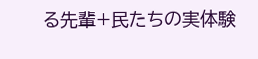る先輩+民たちの実体験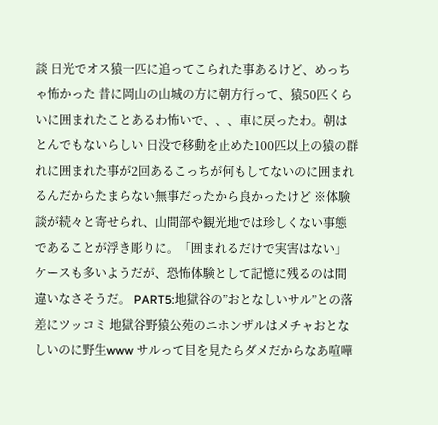談 日光でオス猿一匹に追ってこられた事あるけど、めっちゃ怖かった 昔に岡山の山城の方に朝方行って、猿50匹くらいに囲まれたことあるわ怖いで、、、車に戻ったわ。朝はとんでもないらしい 日没で移動を止めた100匹以上の猿の群れに囲まれた事が2回あるこっちが何もしてないのに囲まれるんだからたまらない無事だったから良かったけど ※体験談が続々と寄せられ、山間部や観光地では珍しくない事態であることが浮き彫りに。「囲まれるだけで実害はない」ケースも多いようだが、恐怖体験として記憶に残るのは間違いなさそうだ。 PART5:地獄谷の”おとなしいサル”との落差にツッコミ 地獄谷野猿公苑のニホンザルはメチャおとなしいのに野生www サルって目を見たらダメだからなあ喧嘩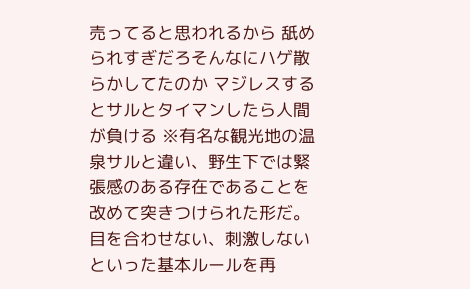売ってると思われるから 舐められすぎだろそんなにハゲ散らかしてたのか マジレスするとサルとタイマンしたら人間が負ける ※有名な観光地の温泉サルと違い、野生下では緊張感のある存在であることを改めて突きつけられた形だ。目を合わせない、刺激しないといった基本ルールを再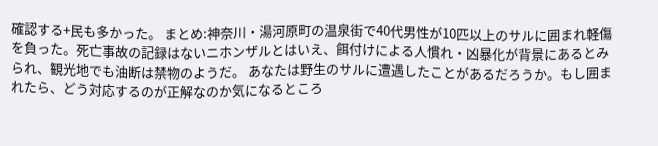確認する+民も多かった。 まとめ:神奈川・湯河原町の温泉街で40代男性が10匹以上のサルに囲まれ軽傷を負った。死亡事故の記録はないニホンザルとはいえ、餌付けによる人慣れ・凶暴化が背景にあるとみられ、観光地でも油断は禁物のようだ。 あなたは野生のサルに遭遇したことがあるだろうか。もし囲まれたら、どう対応するのが正解なのか気になるところ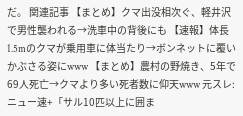だ。 関連記事 【まとめ】クマ出没相次ぐ、軽井沢で男性襲われる→洗車中の背後にも 【速報】体長1.5mのクマが乗用車に体当たり→ボンネットに覆いかぶさる姿にwww 【まとめ】農村の野焼き、5年で69人死亡→クマより多い死者数に仰天www 元スレ:ニュー速+「サル10匹以上に囲ま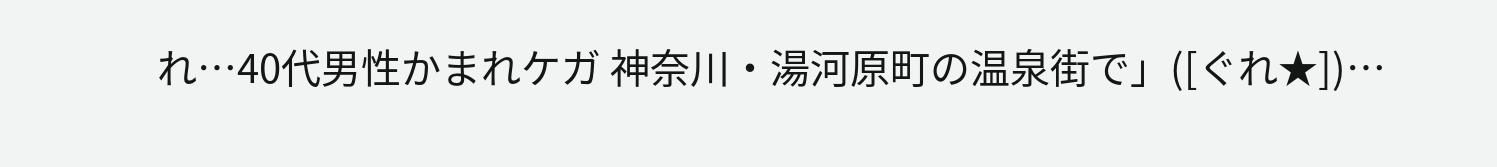れ…40代男性かまれケガ 神奈川・湯河原町の温泉街で」([ぐれ★])…